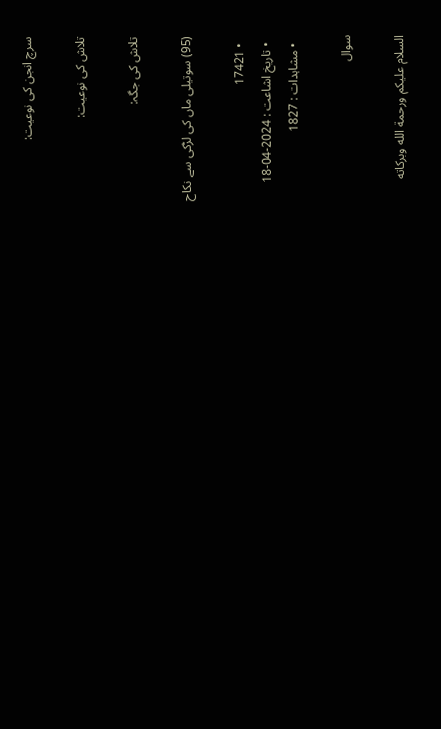سرچ انجن کی نوعیت:

تلاش کی نوعیت:

تلاش کی جگہ:

(95) سوتیلی ماں کی لڑکی سے نکاح

  • 17421
  • تاریخ اشاعت : 2024-04-18
  • مشاہدات : 1827

سوال

السلام عليكم ورحمة الله وبركاته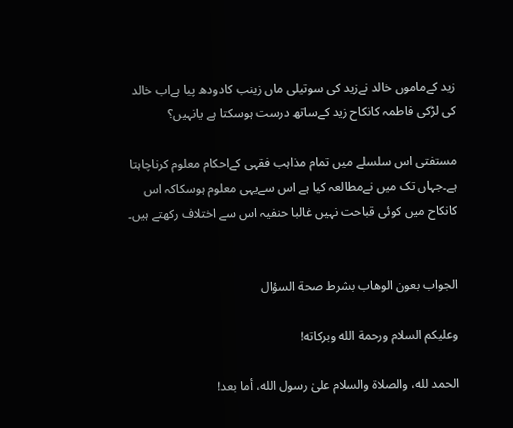زید کےماموں خالد نےزید کی سوتیلی ماں زینب کادودھ پیا ہےاب خالد کی لڑکی فاطمہ کانکاح زید کےساتھ درست ہوسکتا ہے یانہیں؟

مستفتی اس سلسلے میں تمام مذاہب فقہی کےاحکام معلوم کرناچاہتا ہے۔جہاں تک میں نےمطالعہ کیا ہے اس سےیہی معلوم ہوسکاکہ اس کانکاح میں کوئی قباحت نہیں غالبا حنفیہ اس سے اختلاف رکھتے ہیں۔


الجواب بعون الوهاب بشرط صحة السؤال

وعلیکم السلام ورحمة الله وبرکاته!

الحمد لله، والصلاة والسلام علىٰ رسول الله، أما بعد!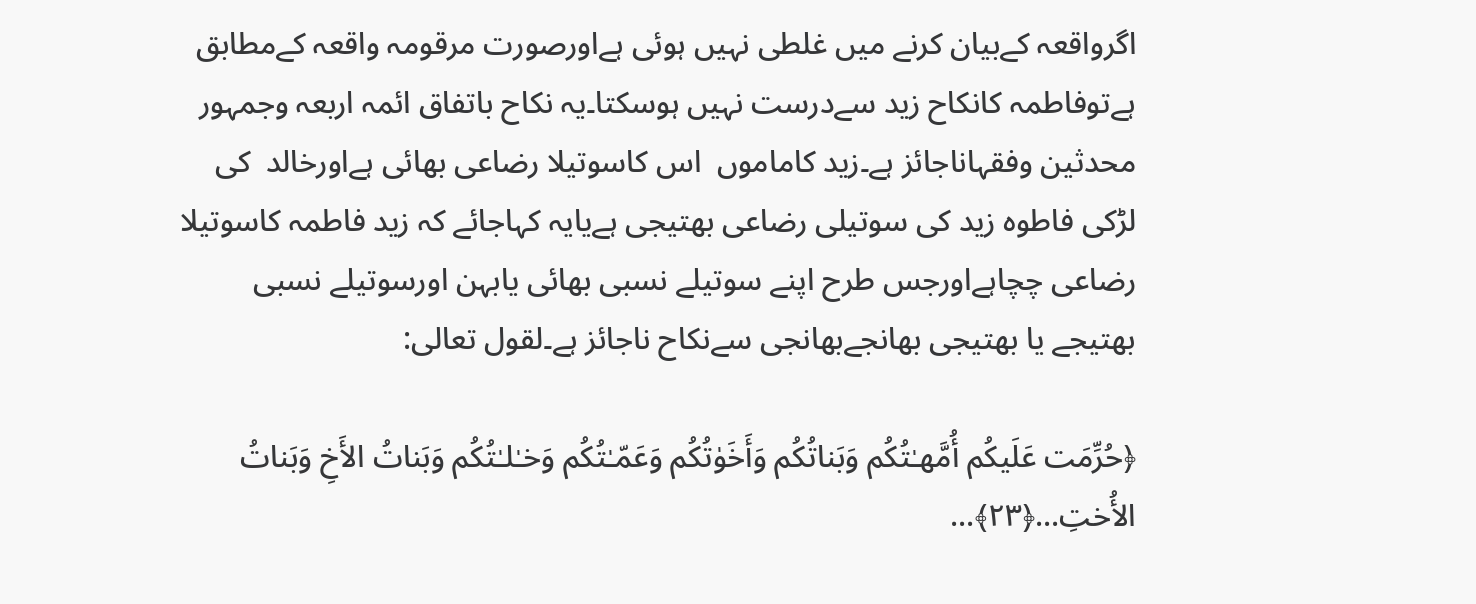اگرواقعہ کےبیان کرنے میں غلطی نہیں ہوئی ہےاورصورت مرقومہ واقعہ کےمطابق ہےتوفاطمہ کانکاح زید سےدرست نہیں ہوسکتا۔یہ نکاح باتفاق ائمہ اربعہ وجمہور محدثین وفقہاناجائز ہے۔زید کاماموں  اس کاسوتیلا رضاعی بھائی ہےاورخالد  کی لڑکی فاطوہ زید کی سوتیلی رضاعی بھتیجی ہےیایہ کہاجائے کہ زید فاطمہ کاسوتیلا رضاعی چچاہےاورجس طرح اپنے سوتیلے نسبی بھائی یابہن اورسوتیلے نسبی بھتیجے یا بھتیجی بھانجےبھانجی سےنکاح ناجائز ہے۔لقول تعالی:

﴿حُرِّمَت عَلَيكُم أُمَّهـٰتُكُم وَبَناتُكُم وَأَخَو‌ٰتُكُم وَعَمّـٰتُكُم وَخـٰلـٰتُكُم وَبَناتُ الأَخِ وَبَناتُ الأُختِ...﴿٢٣﴾...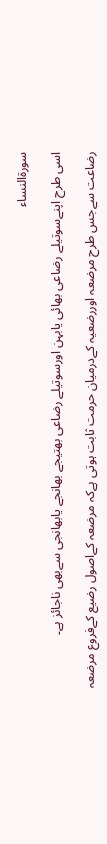سورةالنساء

اسی طرح اپنےسوتیلے رضاعی بھائی یابہن اورسوتیلے رضاعی بھتیجے بھانجے یابھانجی سےبھی ناجائز ہے۔

رضاعت سےجس طرح مرضعہ اوررضعیہ کےدرمیان حرمت ثابت ہوتی ہےکہ مرضعہ کےاصول رضیع کےفروع مرضعہ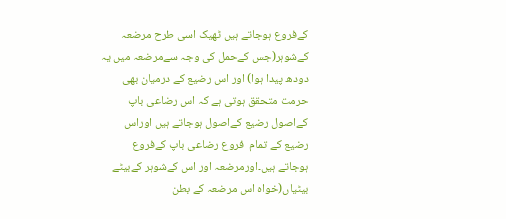کےفروع ہوجاتے ہیں ٹھیک اسی طرح مرضعہ کےشوہر(جس کےحمل کی وجہ سےمرضعہ میں یہ دودھ پیدا ہوا) اور اس رضیع کے درمیان بھی حرمت متحقق ہوتی ہے کہ اس رضاعی باپ کےاصول رضیع کےاصول ہوجاتے ہیں اوراس رضیع کے تمام  فروع رضاعی باپ کےفروع ہوجاتے ہیں۔اورمرضعہ اور اس کےشوہر کےبیٹے بیٹیاں(خواہ اس مرضعہ کے بطن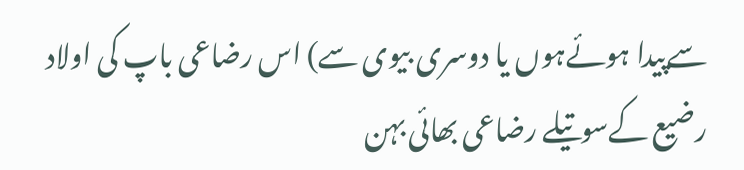سےپیدا ہوئےہوں یا دوسری بیوی سے) اس رضاعی باپ کی اولاد رضیع کےسوتیلے رضاعی بھائی بہن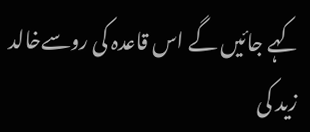کہے جائیں گے اس قاعدہ کی روسےخالد زید کی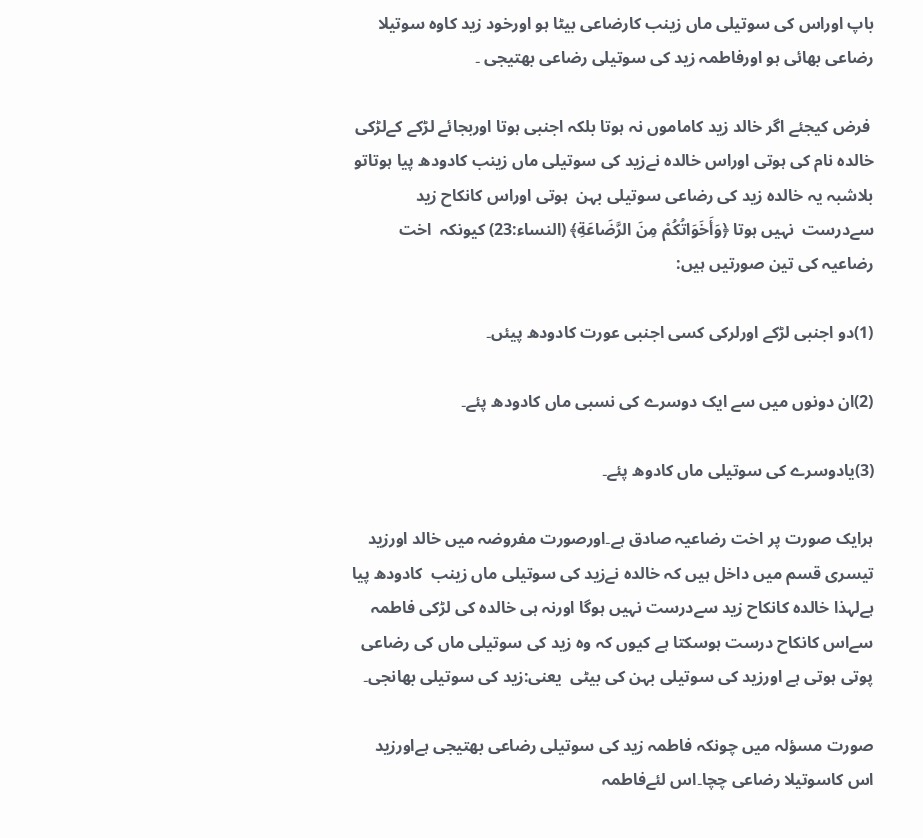باپ اوراس کی سوتیلی ماں زینب کارضاعی بیٹا ہو اورخود زید کاوہ سوتیلا رضاعی بھائی ہو اورفاطمہ زید کی سوتیلی رضاعی بھتیجی ۔

 فرض کیجئے اگر خالد زید کاماموں نہ ہوتا بلکہ اجنبی ہوتا اوربجائے لڑکے کےلڑکی خالدہ نام کی ہوتی اوراس خالدہ نےزید کی سوتیلی ماں زینب کادودھ پیا ہوتاتو بلاشبہ یہ خالدہ زید کی رضاعی سوتیلی بہن  ہوتی اوراس کانکاح زید سےدرست  نہیں ہوتا ﴿وَأَخَوَاتُكُمْ مِنَ الرَّضَاعَةِ﴾ (النساء:23) کیونکہ  اخت رضاعیہ کی تین صورتیں ہیں:

(1)دو اجنبی لڑکے اورلرکی کسی اجنبی عورت کادودھ پیئں۔

(2)ان دونوں میں سے ایک دوسرے کی نسبی ماں کادودھ پئے۔

(3)یادوسرے کی سوتیلی ماں کادوھ پئے۔

ہرایک صورت پر اخت رضاعیہ صادق ہے۔اورصورت مفروضہ میں خالد اورزید تیسری قسم میں داخل ہیں کہ خالدہ نےزید کی سوتیلی ماں زینب  کادودھ پیا ہےلہذا خالدہ کانکاح زید سےدرست نہیں ہوگا اورنہ ہی خالدہ کی لڑکی فاطمہ سےاس کانکاح درست ہوسکتا ہے کیوں کہ وہ زید کی سوتیلی ماں کی رضاعی پوتی ہوتی ہے اورزید کی سوتیلی بہن کی بیٹی  یعنی:زید کی سوتیلی بھانجی۔

صورت مسؤلہ میں چونکہ فاطمہ زید کی سوتیلی رضاعی بھتیجی ہےاورزید اس کاسوتیلا رضاعی چچا۔اس لئےفاطمہ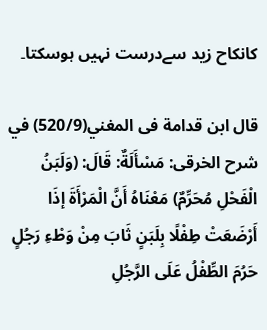کانکاح زید سےدرست نہیں ہوسکتا۔

قال ابن قدامة فى المغني(520/9) في شرح الخرقى: مَسْأَلَةٌ: قَالَ: (وَلَبَنُ الْفَحْلِ مُحَرِّمٌ) مَعْنَاهُ أَنَّ الْمَرْأَةَ إذَا أَرْضَعَتْ طِفْلًا بِلَبَنٍ ثَابَ مِنْ وَطْءِ رَجُلٍ حَرُمَ الطِّفْلُ عَلَى الرَّجُلِ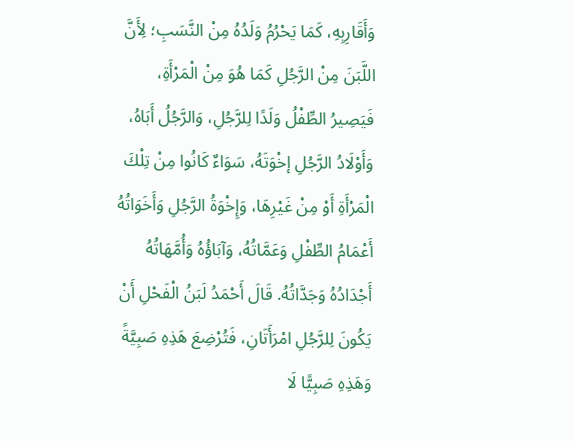وَأَقَارِبِهِ، كَمَا يَحْرُمُ وَلَدُهُ مِنْ النَّسَبِ؛ لِأَنَّ اللَّبَنَ مِنْ الرَّجُلِ كَمَا هُوَ مِنْ الْمَرْأَةِ، فَيَصِيرُ الطِّفْلُ وَلَدًا لِلرَّجُلِ، وَالرَّجُلُ أَبَاهُ، وَأَوْلَادُ الرَّجُلِ إخْوَتَهُ، سَوَاءٌ كَانُوا مِنْ تِلْكَ الْمَرْأَةِ أَوْ مِنْ غَيْرِهَا، وَإِخْوَةُ الرَّجُلِ وَأَخَوَاتُهُ أَعْمَامُ الطِّفْلِ وَعَمَّاتُهُ، وَآبَاؤُهُ وَأُمَّهَاتُهُ أَجْدَادُهُ وَجَدَّاتُهُ. قَالَ أَحْمَدُ لَبَنُ الْفَحْلِ أَنْ يَكُونَ لِلرَّجُلِ امْرَأَتَانِ، فَتُرْضِعَ هَذِهِ صَبِيَّةً وَهَذِهِ صَبِيًّا لَا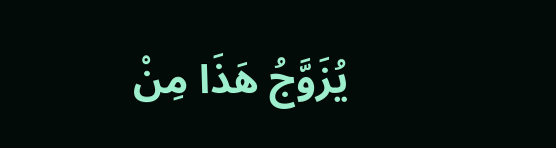يُزَوَّجُ هَذَا مِنْ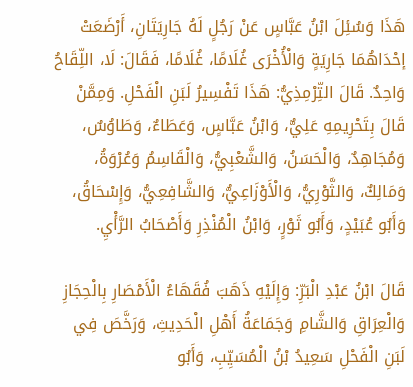هَذَا وَسُئِلَ ابْنُ عَبَّاسٍ عَنْ رَجُلٍ لَهُ جَارِيَتَانِ، أَرْضَعَتْ إحْدَاهُمَا جَارِيَةٍ وَالْأُخْرَى غُلَامًا، غُلَامًا، فَقَالَ: لَا، اللِّقَاحُ وَاحِدٌ. قَالَ التِّرْمِذِيُّ: هَذَا تَفْسِيرُ لَبَنِ الْفَحْلِ. وَمِمَّنْ قَالَ بِتَحْرِيمِهِ عَلِيٌّ، وَابْنُ عَبَّاسٍ، وَعَطَاءٌ، وَطَاوُسٌ، وَمُجَاهِدٌ، وَالْحَسَنُ، وَالشَّعْبِيُّ، وَالْقَاسِمُ وَعُرْوَةُ، وَمَالِكٌ، وَالثَّوْرِيُّ، وَالْأَوْزَاعِيُّ، وَالشَّافِعِيُّ، وَإِسْحَاقُ، وَأَبُو عُبَيْدٍ، وَأَبُو ثَوْرٍ، وَابْنُ الْمُنْذِرِ وَأَصْحَابُ الرَّأْيِ.

قَالَ ابْنُ عَبْدِ الْبَرِّ: وَإِلَيْهِ ذَهَبَ فُقَهَاءُ الْأَمْصَارِ بِالْحِجَازِ وَالْعِرَاقِ وَالشَّامِ وَجَمَاعَةُ أَهْلِ الْحَدِيثِ، وَرَخَّصَ فِي لَبَنِ الْفَحْلِ سَعِيدُ بْنُ الْمُسَيِّبِ، وَأَبُو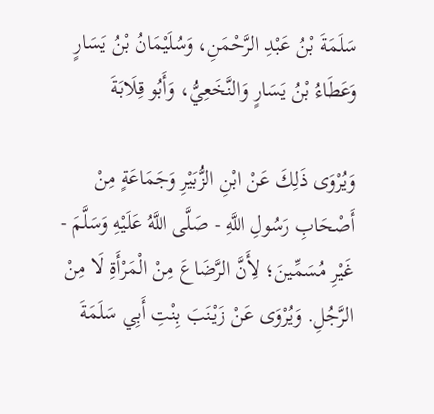سَلَمَةَ بْنُ عَبْدِ الرَّحْمَنِ، وَسُلَيْمَانُ بْنُ يَسَارٍ وَعَطَاءُ بْنُ يَسَارٍ وَالنَّخَعِيُّ، وَأَبُو قِلَابَةَ

وَيُرْوَى ذَلِكَ عَنْ ابْنِ الزُّبَيْرِ وَجَمَاعَةٍ مِنْ أَصْحَابِ رَسُولِ اللَّهِ - صَلَّى اللَّهُ عَلَيْهِ وَسَلَّمَ - غَيْرِ مُسَمِّينَ؛ لِأَنَّ الرَّضَاعَ مِنْ الْمَرْأَةِ لَا مِنْ الرَّجُلِ. وَيُرْوَى عَنْ زَيْنَبَ بِنْتِ أَبِي سَلَمَةَ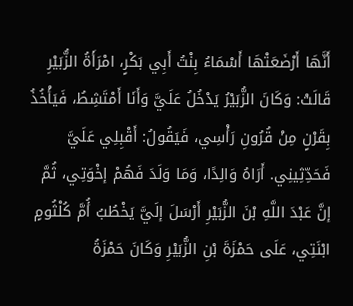أَنَّهَا أَرْضَعَتْهَا أَسْمَاءُ بِنْتُ أَبِي بَكْرٍ، امْرَأَةُ الزُّبَيْرِ قَالَتْ: وَكَانَ الزُّبَيْرُ يَدْخُلُ عَلَيَّ وَأَنَا أَمْتَشِطُ، فَيَأْخُذُ بِقَرْنٍ مِنْ قُرُونِ رَأْسِي، فَيَقُولُ: أَقْبِلِي عَلَيَّ فَحَدِّثِينِي. أَرَاهُ وَالِدًا، وَمَا وَلَدَ فَهُمْ إخْوَتِي، ثُمَّ إنَّ عَبْدَ اللَّهِ بْنَ الزُّبَيْرِ أَرْسَلَ إلَيَّ يَخْطُبُ أُمَّ كُلْثُومٍ ابْنَتِي، عَلَى حَمْزَةَ بْنِ الزُّبَيْرِ وَكَانَ حَمْزَةُ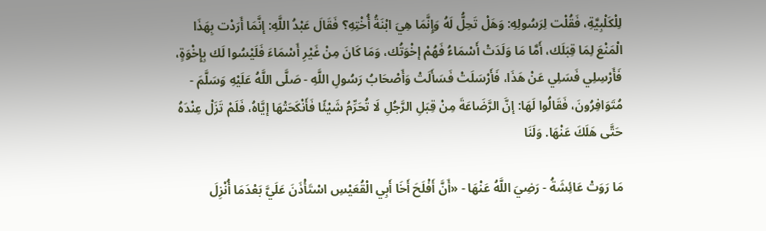لِلْكَلْبِيَّةِ، فَقُلْت لِرَسُولِهِ: وَهَلْ تَحِلُّ لَهُ وَإِنَّمَا هِيَ ابْنَةُ أُخْتِهِ؟ فَقَالَ عَبْدُ اللَّهِ: إنَّمَا أَرَدْت بِهَذَا الْمَنْعَ لِمَا قِبَلَك، أَمَّا مَا وَلَدَتْ أَسْمَاءُ فَهُمْ إخْوَتُك، وَمَا كَانَ مِنْ غَيْرِ أَسْمَاءَ فَلَيْسُوا لَك بِإِخْوَةٍ، فَأَرْسِلِي فَسَلِي عَنْ هَذَا، فَأَرْسَلَتْ فَسَأَلَتْ وَأَصْحَابُ رَسُولِ اللَّهِ - صَلَّى اللَّهُ عَلَيْهِ وَسَلَّمَ - مُتَوَافِرُونَ، فَقَالُوا لَهَا: إنَّ الرَّضَاعَةَ مِنْ قِبَلِ الرَّجُلِ لَا تُحَرِّمُ شَيْئًا فَأَنْكَحَتْهَا إيَّاهُ، فَلَمْ تَزَلْ عِنْدَهُ حَتَّى هَلَكَ عَنْهَا. وَلَنَا

مَا رَوَتْ عَائِشَةُ - رَضِيَ اللَّهُ عَنْهَا - «أَنَّ أَفْلَحَ أَخَا أَبِي الْقُعَيْسِ اسْتَأْذَنَ عَلَيَّ بَعْدَمَا أُنْزِلَ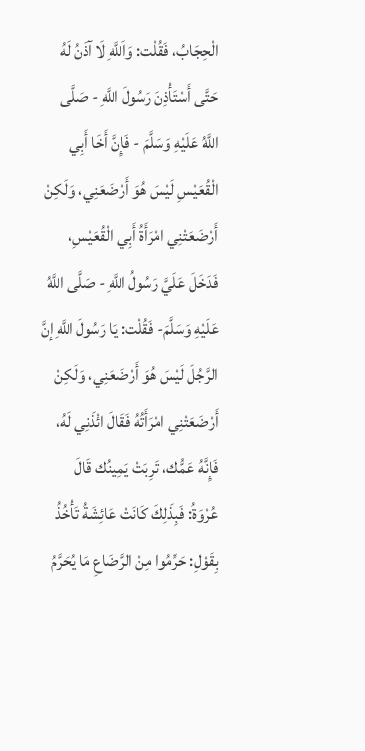الْحِجَابُ، فَقُلْت: وَاَللَّهِ لَا آذَنُ لَهُ حَتَّى أَسْتَأْذِنَ رَسُولَ اللَّهِ - صَلَّى اللَّهُ عَلَيْهِ وَسَلَّمَ - فَإِنَّ أَخَا أَبِي الْقُعَيْسِ لَيْسَ هُوَ أَرْضَعَنِي، وَلَكِنْ أَرْضَعَتْنِي امْرَأَةُ أَبِي الْقُعَيْسِ، فَدَخَلَ عَلَيَّ رَسُولُ اللَّهِ - صَلَّى اللَّهُ عَلَيْهِ وَسَلَّمَ- فَقُلْت: يَا رَسُولَ اللَّهِ إنَّ الرَّجُلَ لَيْسَ هُوَ أَرْضَعَنِي، وَلَكِنْ أَرْضَعَتْنِي امْرَأَتُهُ فَقَالَ ائْذَنِي لَهُ، فَإِنَّهُ عَمُّك، تَرِبَتْ يَمِينُك قَالَ عُرْوَةُ: فَبِذَلِكَ كَانَتْ عَائِشَةُ تَأْخُذُ بِقَوْلِ: حَرِّمُوا مِنْ الرَّضَاعِ مَا يُحَرَّمُ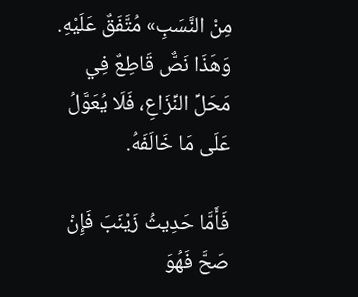مِنْ النَّسَبِ» مُتَّفَقٌ عَلَيْهِ. وَهَذَا نَصٌّ قَاطِعٌ فِي مَحَلِّ النِّزَاعِ، فَلَا يُعَوَّلُ عَلَى مَا خَالَفَهُ.

فَأَمَّا حَدِيثُ زَيْنَبَ فَإِنْ صَحَّ فَهُوَ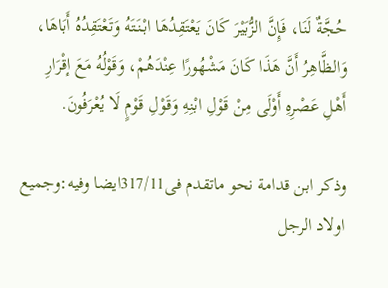حُجَّةٌ لَنَا، فَإِنَّ الزُّبَيْرَ كَانَ يَعْتَقِدُهَا ابْنَتَهُ وَتَعْتَقِدُهُ أَبَاهَا، وَالظَّاهِرُ أَنَّ هَذَا كَانَ مَشْهُورًا عِنْدَهُمْ، وَقَوْلُهُ مَعَ إقْرَارِ أَهْلِ عَصْرِهِ أَوْلَى مِنْ قَوْلِ ابْنِهِ وَقَوْلِ قَوْمٍ لَا يُعْرَفُونَ.

وذكر ابن قدامة نحو ماتقدم فى317/11ايضا وفيه:وجميع اولاد الرجل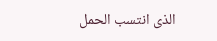الذى انتسب الحمل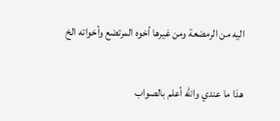اليه من الرمضعة ومن غيرها أخوه المرتضع وأخواته الخ

ھذا ما عندي والله أعلم بالصواب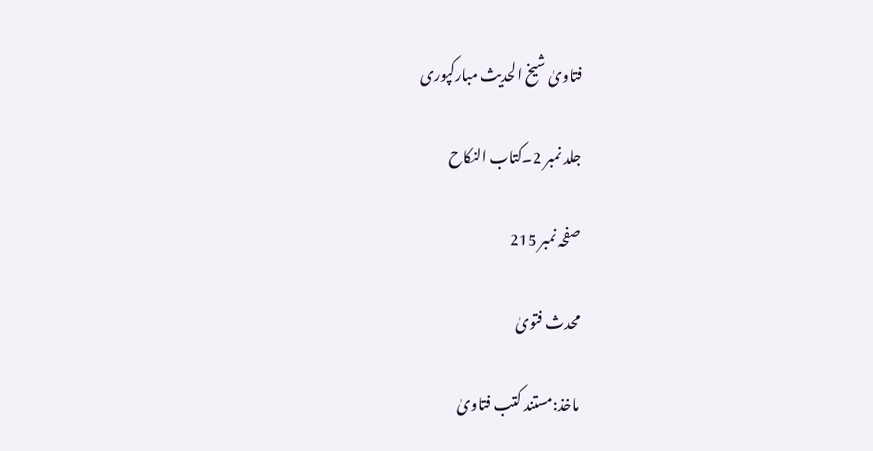فتاویٰ شیخ الحدیث مبارکپوری

جلد نمبر 2۔کتاب النکاح

صفحہ نمبر 215

محدث فتویٰ

ماخذ:مستند کتب فتاویٰ